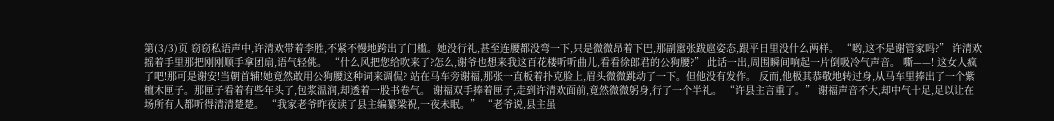第(3/3)页 窃窃私语声中,许清欢带着李胜,不紧不慢地跨出了门槛。她没行礼,甚至连腰都没弯一下,只是微微昂着下巴,那副嚣张跋扈姿态,跟平日里没什么两样。 “哟,这不是谢管家吗?” 许清欢摇着手里那把刚刚顺手拿团扇,语气轻佻。 “什么风把您给吹来了?怎么,谢爷也想来我这百花楼听听曲儿,看看徐郎君的公狗腰?” 此话一出,周围瞬间响起一片倒吸冷气声音。 嘶——! 这女人疯了吧!那可是谢安!当朝首辅!她竟然敢用公狗腰这种词来调侃? 站在马车旁谢福,那张一直板着扑克脸上,眉头微微跳动了一下。但他没有发作。 反而,他极其恭敬地转过身,从马车里捧出了一个紫檀木匣子。那匣子看着有些年头了,包浆温润,却透着一股书卷气。 谢福双手捧着匣子,走到许清欢面前,竟然微微躬身,行了一个半礼。 “许县主言重了。” 谢福声音不大,却中气十足,足以让在场所有人都听得清清楚楚。 “我家老爷昨夜读了县主编纂梁祝,一夜未眠。” “老爷说,县主虽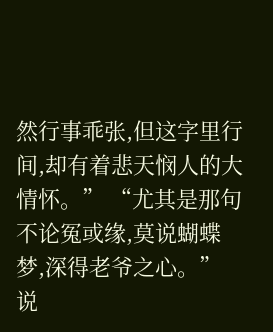然行事乖张,但这字里行间,却有着悲天悯人的大情怀。” “尤其是那句不论冤或缘,莫说蝴蝶梦,深得老爷之心。” 说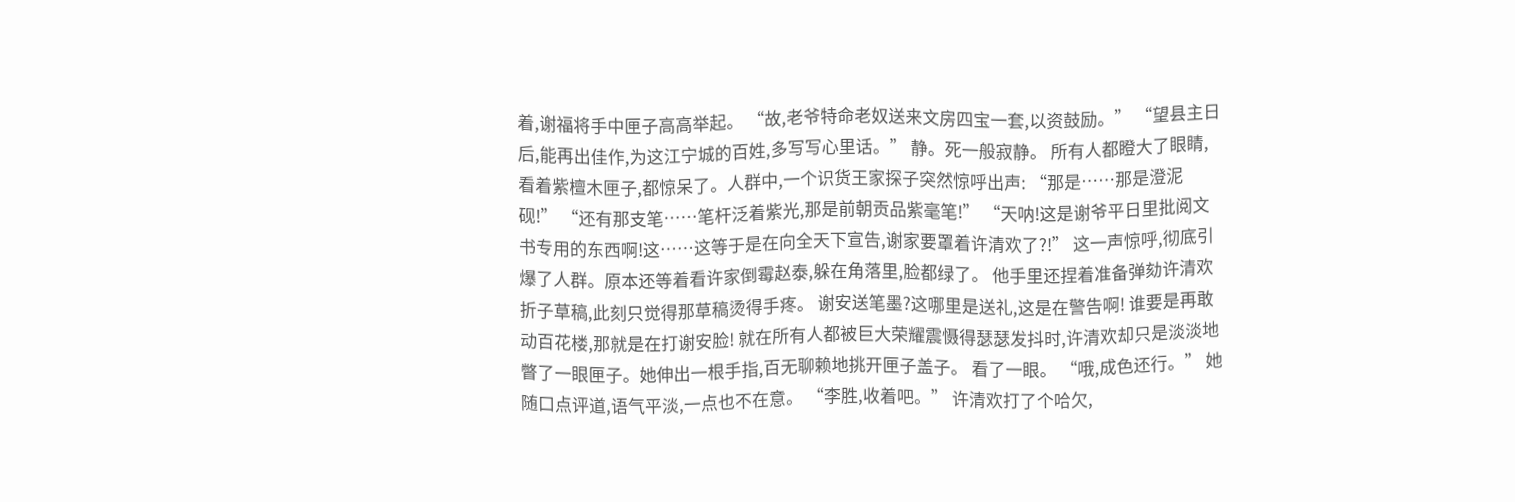着,谢福将手中匣子高高举起。 “故,老爷特命老奴送来文房四宝一套,以资鼓励。” “望县主日后,能再出佳作,为这江宁城的百姓,多写写心里话。” 静。死一般寂静。 所有人都瞪大了眼睛,看着紫檀木匣子,都惊呆了。人群中,一个识货王家探子突然惊呼出声: “那是……那是澄泥砚!” “还有那支笔……笔杆泛着紫光,那是前朝贡品紫毫笔!” “天呐!这是谢爷平日里批阅文书专用的东西啊!这……这等于是在向全天下宣告,谢家要罩着许清欢了?!” 这一声惊呼,彻底引爆了人群。原本还等着看许家倒霉赵泰,躲在角落里,脸都绿了。 他手里还捏着准备弹劾许清欢折子草稿,此刻只觉得那草稿烫得手疼。 谢安送笔墨?这哪里是送礼,这是在警告啊! 谁要是再敢动百花楼,那就是在打谢安脸! 就在所有人都被巨大荣耀震慑得瑟瑟发抖时,许清欢却只是淡淡地瞥了一眼匣子。她伸出一根手指,百无聊赖地挑开匣子盖子。 看了一眼。 “哦,成色还行。” 她随口点评道,语气平淡,一点也不在意。 “李胜,收着吧。” 许清欢打了个哈欠,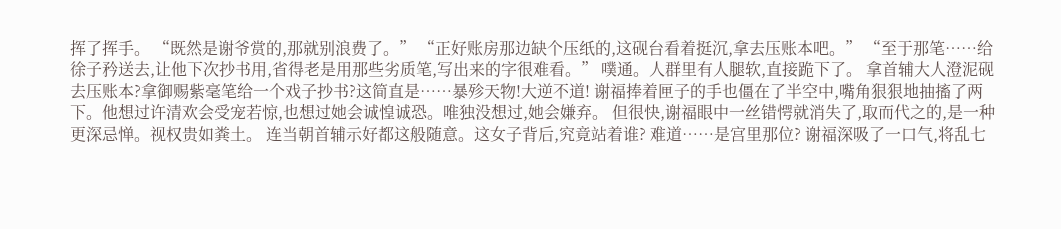挥了挥手。 “既然是谢爷赏的,那就别浪费了。” “正好账房那边缺个压纸的,这砚台看着挺沉,拿去压账本吧。” “至于那笔……给徐子矜送去,让他下次抄书用,省得老是用那些劣质笔,写出来的字很难看。” 噗通。人群里有人腿软,直接跪下了。 拿首辅大人澄泥砚去压账本?拿御赐紫毫笔给一个戏子抄书?这简直是……暴殄天物!大逆不道! 谢福捧着匣子的手也僵在了半空中,嘴角狠狠地抽搐了两下。他想过许清欢会受宠若惊,也想过她会诚惶诚恐。唯独没想过,她会嫌弃。 但很快,谢福眼中一丝错愕就消失了,取而代之的,是一种更深忌惮。视权贵如粪土。 连当朝首辅示好都这般随意。这女子背后,究竟站着谁? 难道……是宫里那位? 谢福深吸了一口气,将乱七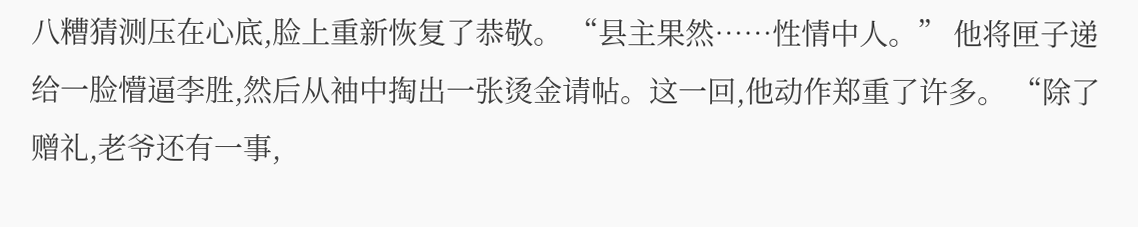八糟猜测压在心底,脸上重新恢复了恭敬。 “县主果然……性情中人。” 他将匣子递给一脸懵逼李胜,然后从袖中掏出一张烫金请帖。这一回,他动作郑重了许多。 “除了赠礼,老爷还有一事,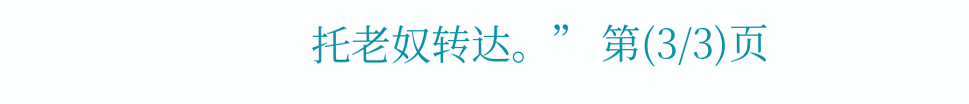托老奴转达。” 第(3/3)页